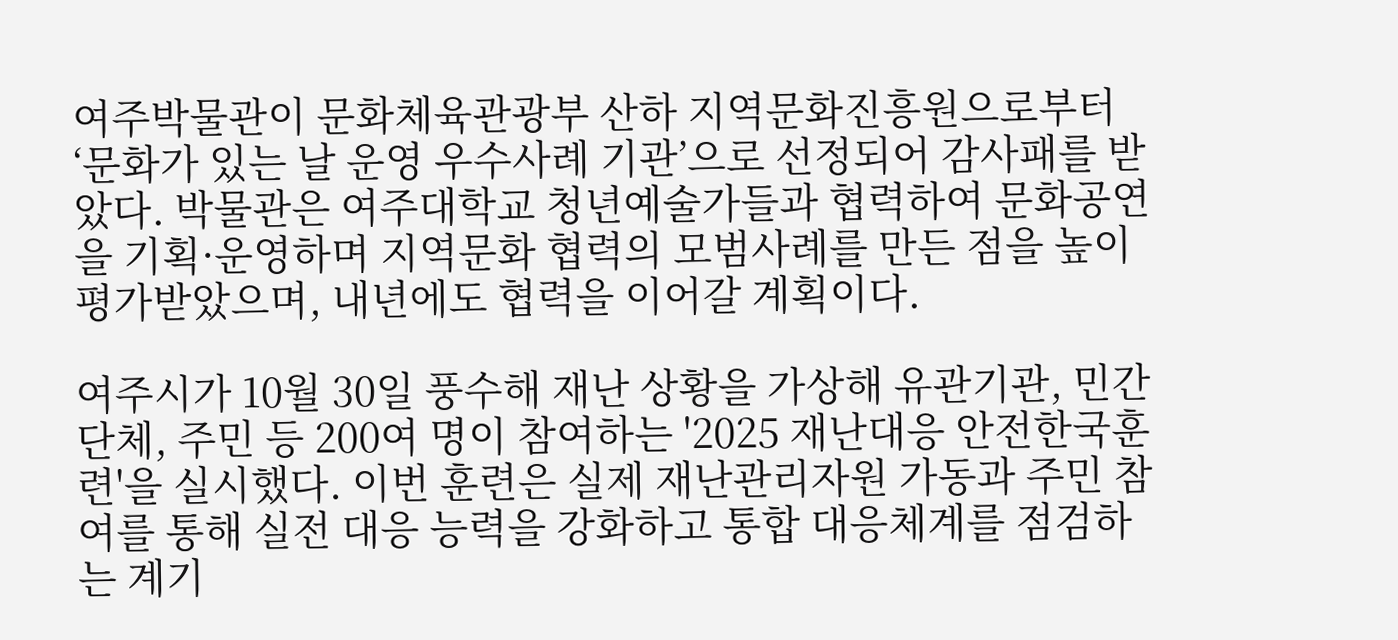여주박물관이 문화체육관광부 산하 지역문화진흥원으로부터 ‘문화가 있는 날 운영 우수사례 기관’으로 선정되어 감사패를 받았다. 박물관은 여주대학교 청년예술가들과 협력하여 문화공연을 기획·운영하며 지역문화 협력의 모범사례를 만든 점을 높이 평가받았으며, 내년에도 협력을 이어갈 계획이다.

여주시가 10월 30일 풍수해 재난 상황을 가상해 유관기관, 민간단체, 주민 등 200여 명이 참여하는 '2025 재난대응 안전한국훈련'을 실시했다. 이번 훈련은 실제 재난관리자원 가동과 주민 참여를 통해 실전 대응 능력을 강화하고 통합 대응체계를 점검하는 계기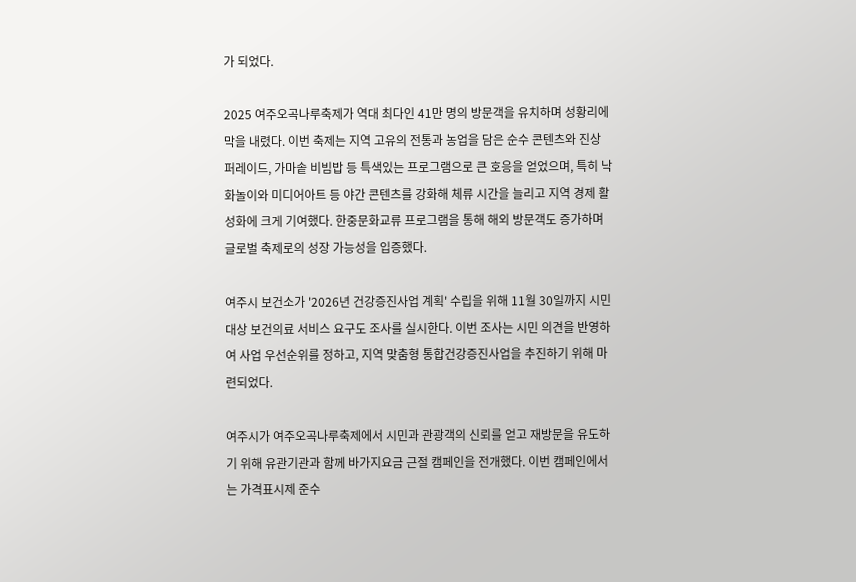가 되었다.

2025 여주오곡나루축제가 역대 최다인 41만 명의 방문객을 유치하며 성황리에 막을 내렸다. 이번 축제는 지역 고유의 전통과 농업을 담은 순수 콘텐츠와 진상 퍼레이드, 가마솥 비빔밥 등 특색있는 프로그램으로 큰 호응을 얻었으며, 특히 낙화놀이와 미디어아트 등 야간 콘텐츠를 강화해 체류 시간을 늘리고 지역 경제 활성화에 크게 기여했다. 한중문화교류 프로그램을 통해 해외 방문객도 증가하며 글로벌 축제로의 성장 가능성을 입증했다.

여주시 보건소가 '2026년 건강증진사업 계획' 수립을 위해 11월 30일까지 시민 대상 보건의료 서비스 요구도 조사를 실시한다. 이번 조사는 시민 의견을 반영하여 사업 우선순위를 정하고, 지역 맞춤형 통합건강증진사업을 추진하기 위해 마련되었다.

여주시가 여주오곡나루축제에서 시민과 관광객의 신뢰를 얻고 재방문을 유도하기 위해 유관기관과 함께 바가지요금 근절 캠페인을 전개했다. 이번 캠페인에서는 가격표시제 준수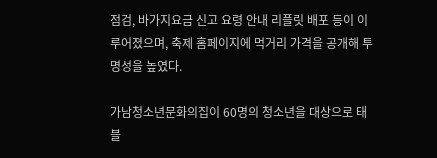점검, 바가지요금 신고 요령 안내 리플릿 배포 등이 이루어졌으며, 축제 홈페이지에 먹거리 가격을 공개해 투명성을 높였다.

가남청소년문화의집이 60명의 청소년을 대상으로 태블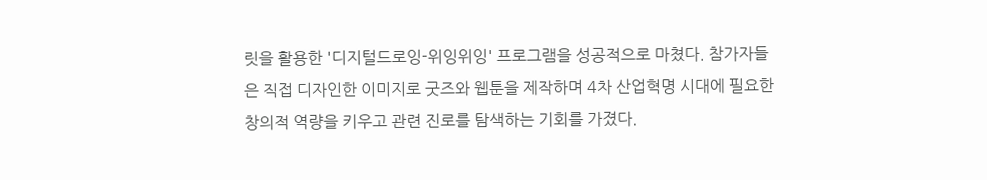릿을 활용한 '디지털드로잉-위잉위잉' 프로그램을 성공적으로 마쳤다. 참가자들은 직접 디자인한 이미지로 굿즈와 웹툰을 제작하며 4차 산업혁명 시대에 필요한 창의적 역량을 키우고 관련 진로를 탐색하는 기회를 가졌다.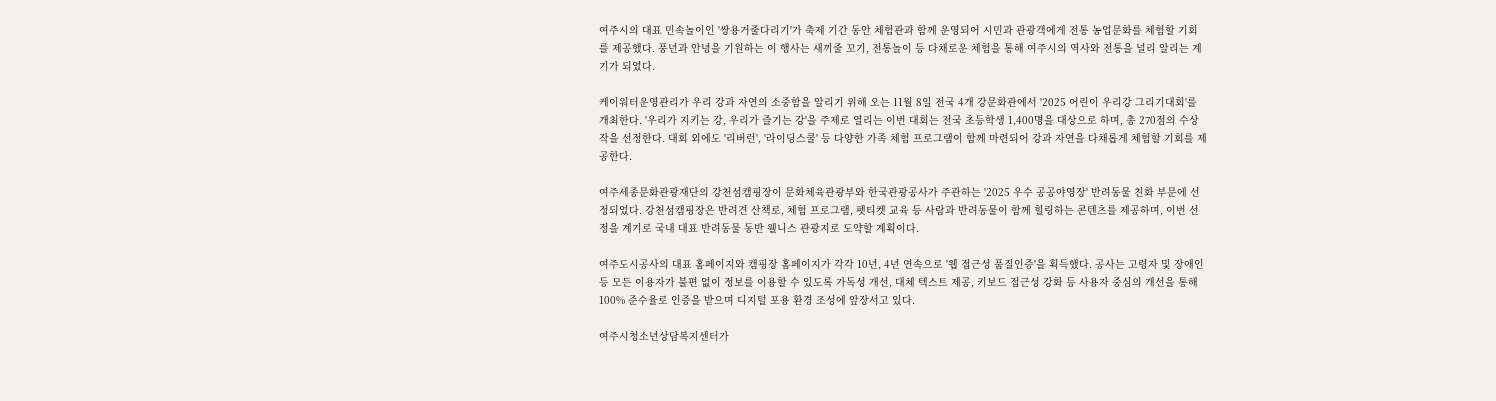여주시의 대표 민속놀이인 '쌍용거줄다리기'가 축제 기간 동안 체험관과 함께 운영되어 시민과 관광객에게 전통 농업문화를 체험할 기회를 제공했다. 풍년과 안녕을 기원하는 이 행사는 새끼줄 꼬기, 전통놀이 등 다채로운 체험을 통해 여주시의 역사와 전통을 널리 알리는 계기가 되었다.

케이워터운영관리가 우리 강과 자연의 소중함을 알리기 위해 오는 11월 8일 전국 4개 강문화관에서 '2025 어린이 우리강 그리기대회'를 개최한다. '우리가 지키는 강, 우리가 즐기는 강'을 주제로 열리는 이번 대회는 전국 초등학생 1,400명을 대상으로 하며, 총 270점의 수상작을 선정한다. 대회 외에도 '리버런', '라이딩스쿨' 등 다양한 가족 체험 프로그램이 함께 마련되어 강과 자연을 다채롭게 체험할 기회를 제공한다.

여주세종문화관광재단의 강천섬캠핑장이 문화체육관광부와 한국관광공사가 주관하는 '2025 우수 공공야영장' 반려동물 친화 부문에 선정되었다. 강천섬캠핑장은 반려견 산책로, 체험 프로그램, 펫티켓 교육 등 사람과 반려동물이 함께 힐링하는 콘텐츠를 제공하며, 이번 선정을 계기로 국내 대표 반려동물 동반 웰니스 관광지로 도약할 계획이다.

여주도시공사의 대표 홈페이지와 캠핑장 홈페이지가 각각 10년, 4년 연속으로 '웹 접근성 품질인증'을 획득했다. 공사는 고령자 및 장애인 등 모든 이용자가 불편 없이 정보를 이용할 수 있도록 가독성 개선, 대체 텍스트 제공, 키보드 접근성 강화 등 사용자 중심의 개선을 통해 100% 준수율로 인증을 받으며 디지털 포용 환경 조성에 앞장서고 있다.

여주시청소년상담복지센터가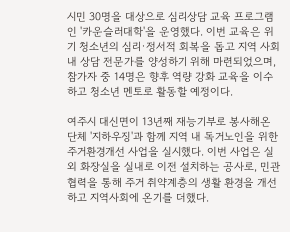시민 30명을 대상으로 심리상담 교육 프로그램인 '카운슬러대학'을 운영했다. 이번 교육은 위기 청소년의 심리·정서적 회복을 돕고 지역 사회 내 상담 전문가를 양성하기 위해 마련되었으며, 참가자 중 14명은 향후 역량 강화 교육을 이수하고 청소년 멘토로 활동할 예정이다.

여주시 대신면이 13년째 재능기부로 봉사해온 단체 '지하우징'과 함께 지역 내 독거노인을 위한 주거환경개선 사업을 실시했다. 이번 사업은 실외 화장실을 실내로 이전 설치하는 공사로, 민관 협력을 통해 주거 취약계층의 생활 환경을 개선하고 지역사회에 온기를 더했다.